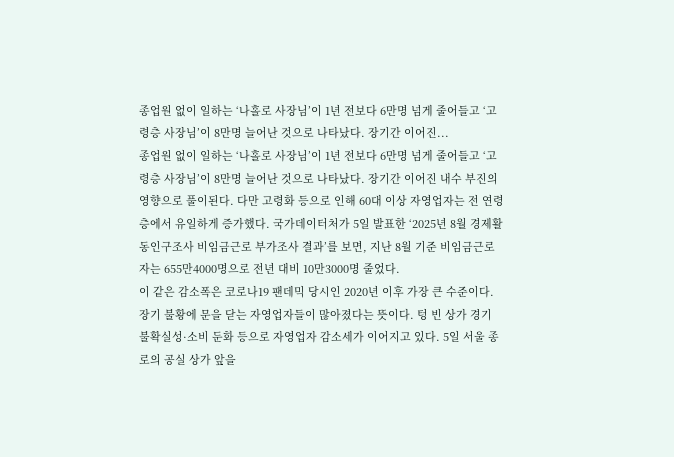종업원 없이 일하는 ‘나홀로 사장님’이 1년 전보다 6만명 넘게 줄어들고 ‘고령층 사장님’이 8만명 늘어난 것으로 나타났다. 장기간 이어진...
종업원 없이 일하는 ‘나홀로 사장님’이 1년 전보다 6만명 넘게 줄어들고 ‘고령층 사장님’이 8만명 늘어난 것으로 나타났다. 장기간 이어진 내수 부진의 영향으로 풀이된다. 다만 고령화 등으로 인해 60대 이상 자영업자는 전 연령층에서 유일하게 증가했다. 국가데이터처가 5일 발표한 ‘2025년 8월 경제활동인구조사 비임금근로 부가조사 결과’를 보면, 지난 8월 기준 비임금근로자는 655만4000명으로 전년 대비 10만3000명 줄었다.
이 같은 감소폭은 코로나19 팬데믹 당시인 2020년 이후 가장 큰 수준이다. 장기 불황에 문을 닫는 자영업자들이 많아졌다는 뜻이다. 텅 빈 상가 경기 불확실성·소비 둔화 등으로 자영업자 감소세가 이어지고 있다. 5일 서울 종로의 공실 상가 앞을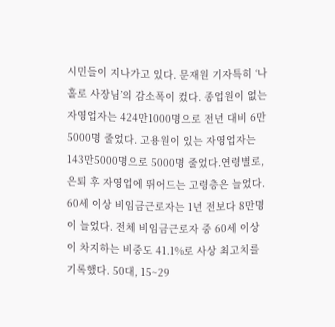시민들이 지나가고 있다. 문재원 기자특히 ‘나홀로 사장님’의 감소폭이 컸다. 종업원이 없는 자영업자는 424만1000명으로 전년 대비 6만5000명 줄었다. 고용원이 있는 자영업자는 143만5000명으로 5000명 줄었다.연령별로, 은퇴 후 자영업에 뛰어드는 고령층은 늘었다. 60세 이상 비임금근로자는 1년 전보다 8만명이 늘었다. 전체 비임금근로자 중 60세 이상이 차지하는 비중도 41.1%로 사상 최고치를 기록했다. 50대, 15~29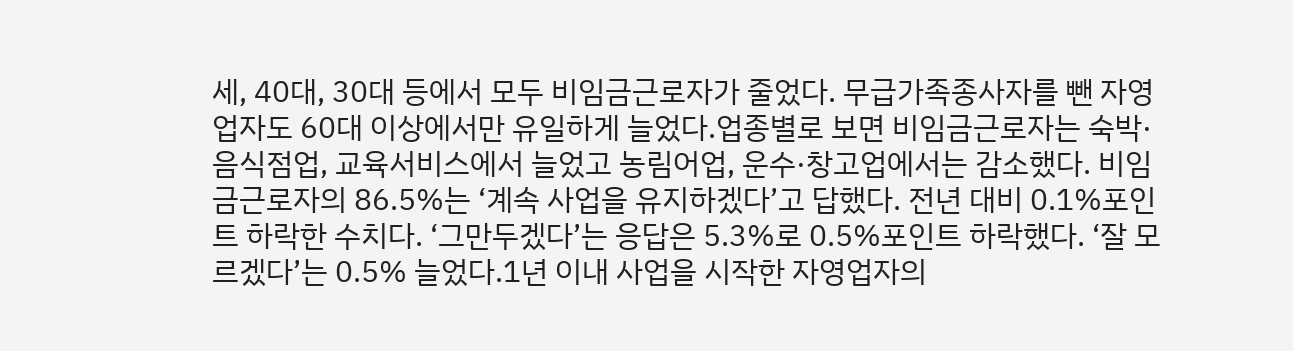세, 40대, 30대 등에서 모두 비임금근로자가 줄었다. 무급가족종사자를 뺀 자영업자도 60대 이상에서만 유일하게 늘었다.업종별로 보면 비임금근로자는 숙박·음식점업, 교육서비스에서 늘었고 농림어업, 운수·창고업에서는 감소했다. 비임금근로자의 86.5%는 ‘계속 사업을 유지하겠다’고 답했다. 전년 대비 0.1%포인트 하락한 수치다. ‘그만두겠다’는 응답은 5.3%로 0.5%포인트 하락했다. ‘잘 모르겠다’는 0.5% 늘었다.1년 이내 사업을 시작한 자영업자의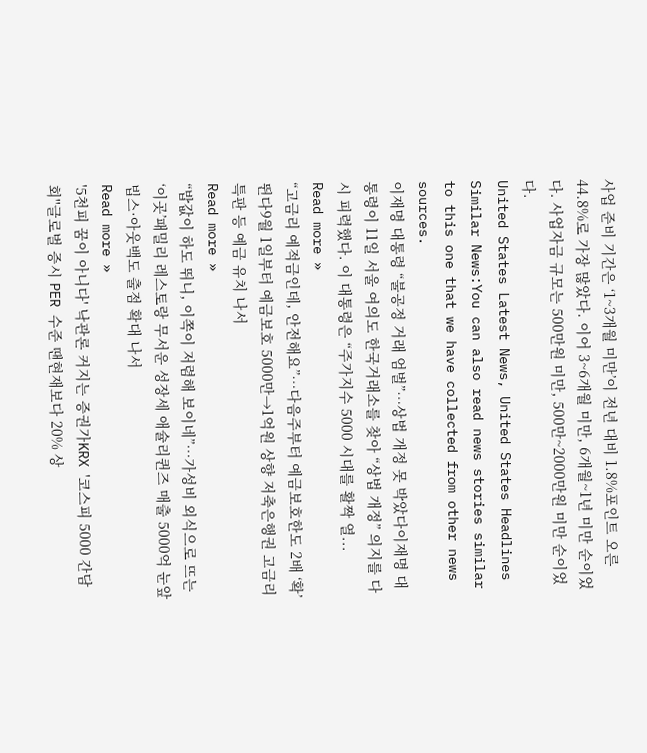사업 준비 기간은 ‘1~3개월 미만’이 전년 대비 1.8%포인트 오른 44.8%로 가장 많았다. 이어 3~6개월 미만, 6개월~1년 미만 순이었다. 사업자금 규모는 500만원 미만, 500만~2000만원 미만 순이었다.
United States Latest News, United States Headlines
Similar News:You can also read news stories similar to this one that we have collected from other news sources.
이재명 대통령 “불공정 거래 엄벌”…상법 개정 못 박았다이재명 대통령이 11일 서울 여의도 한국거래소를 찾아 “상법 개정” 의지를 다시 피력했다. 이 대통령은 “주가지수 5000 시대를 활짝 열...
Read more »
“고금리 예적금인데, 안전해요”…다음주부터 예금보호한도 2배 ‘확’ 뛴다9월 1일부터 예금보호 5000만→1억원 상향 저축은행권 고금리 특판 등 예금 유치 나서
Read more »
“밥값이 하도 뛰니, 이쪽이 저렴해 보이네”…가성비 외식으로 뜨는 ‘이곳’패밀리 레스토랑 무서운 성장세 애슐리퀸즈 매출 5000억 눈앞 빕스·아웃백도 출점 확대 나서
Read more »
'5천피 꿈이 아니다' 낙관론 커지는 증권가KRX '코스피 5000 간담회''글로벌 증시 PER 수준 땐현재보다 20% 상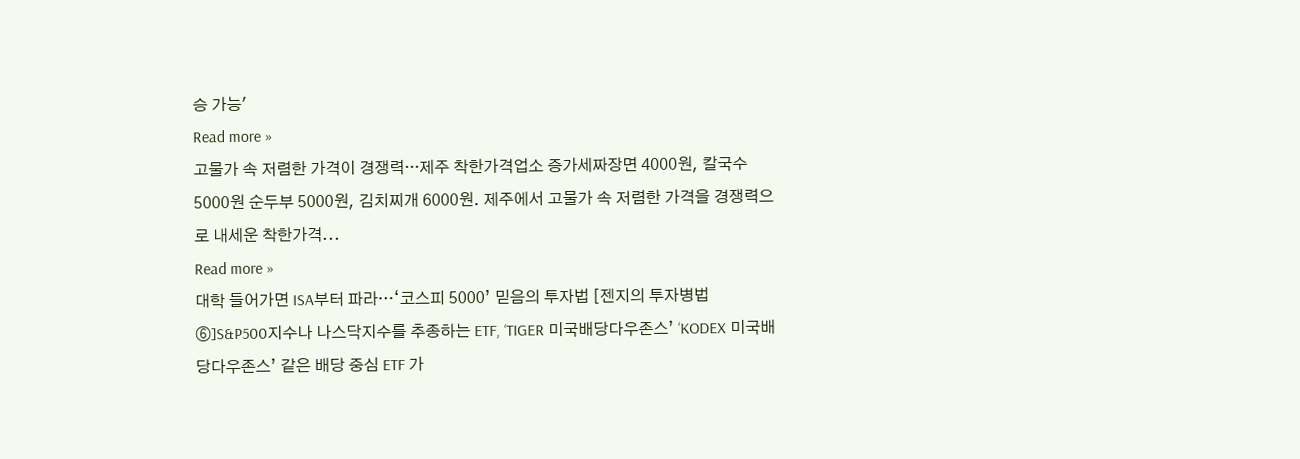승 가능'
Read more »
고물가 속 저렴한 가격이 경쟁력···제주 착한가격업소 증가세짜장면 4000원, 칼국수 5000원 순두부 5000원, 김치찌개 6000원. 제주에서 고물가 속 저렴한 가격을 경쟁력으로 내세운 착한가격...
Read more »
대학 들어가면 ISA부터 파라…‘코스피 5000’ 믿음의 투자법 [젠지의 투자병법⑥]S&P500지수나 나스닥지수를 추종하는 ETF, ‘TIGER 미국배당다우존스’ ‘KODEX 미국배당다우존스’ 같은 배당 중심 ETF 가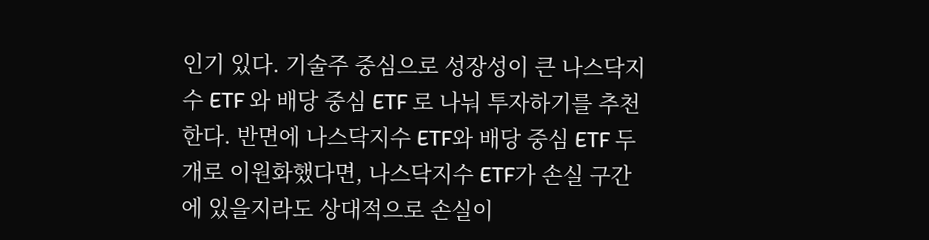인기 있다. 기술주 중심으로 성장성이 큰 나스닥지수 ETF 와 배당 중심 ETF 로 나눠 투자하기를 추천 한다. 반면에 나스닥지수 ETF와 배당 중심 ETF 두 개로 이원화했다면, 나스닥지수 ETF가 손실 구간에 있을지라도 상대적으로 손실이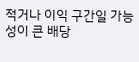적거나 이익 구간일 가능성이 큰 배당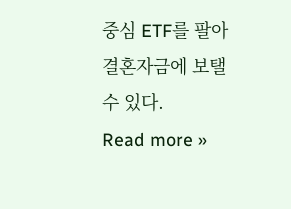중심 ETF를 팔아 결혼자금에 보탤 수 있다.
Read more »